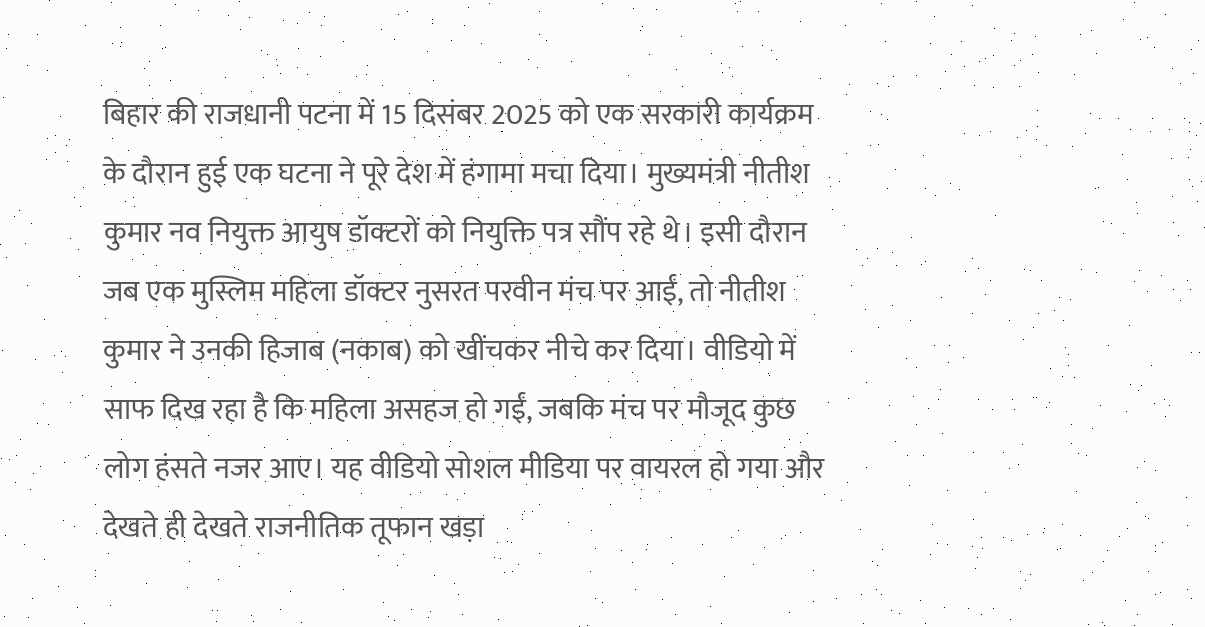बिहार की राजधानी पटना में 15 दिसंबर 2025 को एक सरकारी कार्यक्रम के दौरान हुई एक घटना ने पूरे देश में हंगामा मचा दिया। मुख्यमंत्री नीतीश कुमार नव नियुक्त आयुष डॉक्टरों को नियुक्ति पत्र सौंप रहे थे। इसी दौरान जब एक मुस्लिम महिला डॉक्टर नुसरत परवीन मंच पर आईं, तो नीतीश कुमार ने उनकी हिजाब (नकाब) को खींचकर नीचे कर दिया। वीडियो में साफ दिख रहा है कि महिला असहज हो गईं, जबकि मंच पर मौजूद कुछ लोग हंसते नजर आए। यह वीडियो सोशल मीडिया पर वायरल हो गया और देखते ही देखते राजनीतिक तूफान खड़ा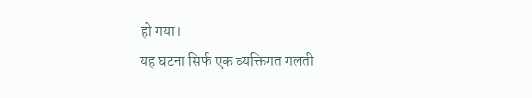हो गया।
यह घटना सिर्फ एक व्यक्तिगत गलती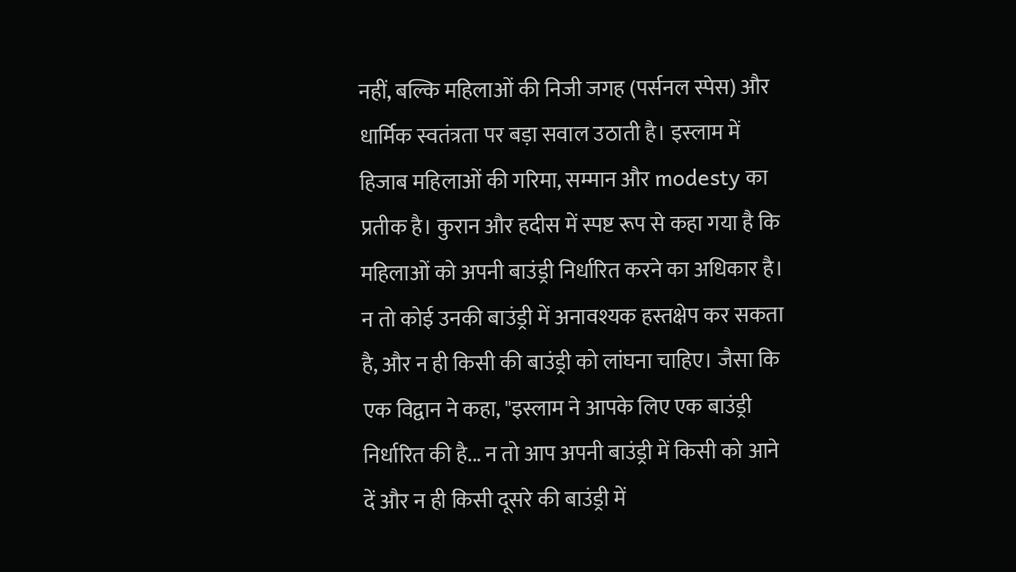नहीं, बल्कि महिलाओं की निजी जगह (पर्सनल स्पेस) और धार्मिक स्वतंत्रता पर बड़ा सवाल उठाती है। इस्लाम में हिजाब महिलाओं की गरिमा, सम्मान और modesty का प्रतीक है। कुरान और हदीस में स्पष्ट रूप से कहा गया है कि महिलाओं को अपनी बाउंड्री निर्धारित करने का अधिकार है। न तो कोई उनकी बाउंड्री में अनावश्यक हस्तक्षेप कर सकता है, और न ही किसी की बाउंड्री को लांघना चाहिए। जैसा कि एक विद्वान ने कहा, "इस्लाम ने आपके लिए एक बाउंड्री निर्धारित की है... न तो आप अपनी बाउंड्री में किसी को आने दें और न ही किसी दूसरे की बाउंड्री में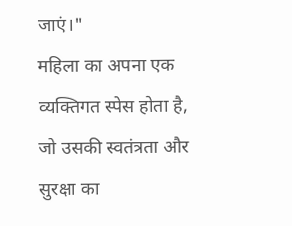जाएं।"
महिला का अपना एक व्यक्तिगत स्पेस होता है, जो उसकी स्वतंत्रता और सुरक्षा का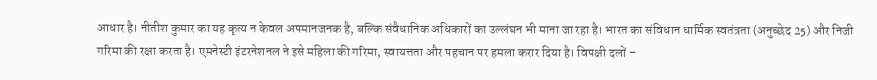आधार है। नीतीश कुमार का यह कृत्य न केवल अपमानजनक है, बल्कि संवैधानिक अधिकारों का उल्लंघन भी माना जा रहा है। भारत का संविधान धार्मिक स्वतंत्रता (अनुच्छेद 25) और निजी गरिमा की रक्षा करता है। एमनेस्टी इंटरनेशनल ने इसे महिला की गरिमा, स्वायत्तता और पहचान पर हमला करार दिया है। विपक्षी दलों –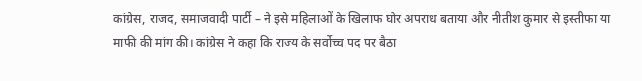कांग्रेस, राजद, समाजवादी पार्टी – ने इसे महिलाओं के खिलाफ घोर अपराध बताया और नीतीश कुमार से इस्तीफा या माफी की मांग की। कांग्रेस ने कहा कि राज्य के सर्वोच्च पद पर बैठा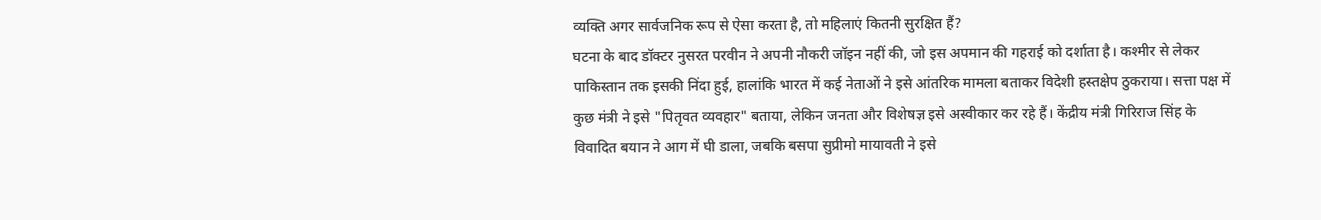व्यक्ति अगर सार्वजनिक रूप से ऐसा करता है, तो महिलाएं कितनी सुरक्षित हैं?
घटना के बाद डॉक्टर नुसरत परवीन ने अपनी नौकरी जॉइन नहीं की, जो इस अपमान की गहराई को दर्शाता है। कश्मीर से लेकर पाकिस्तान तक इसकी निंदा हुई, हालांकि भारत में कई नेताओं ने इसे आंतरिक मामला बताकर विदेशी हस्तक्षेप ठुकराया। सत्ता पक्ष में कुछ मंत्री ने इसे "पितृवत व्यवहार" बताया, लेकिन जनता और विशेषज्ञ इसे अस्वीकार कर रहे हैं। केंद्रीय मंत्री गिरिराज सिंह के विवादित बयान ने आग में घी डाला, जबकि बसपा सुप्रीमो मायावती ने इसे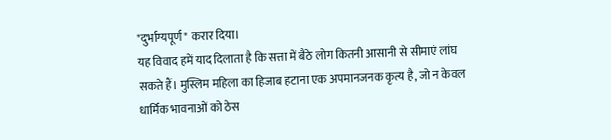"दुर्भाग्यपूर्ण" करार दिया।
यह विवाद हमें याद दिलाता है कि सत्ता में बैठे लोग कितनी आसानी से सीमाएं लांघ सकते हैं। मुस्लिम महिला का हिजाब हटाना एक अपमानजनक कृत्य है, जो न केवल धार्मिक भावनाओं को ठेस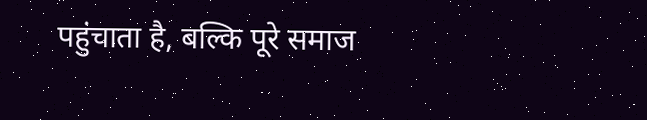पहुंचाता है, बल्कि पूरे समाज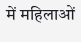में महिलाओं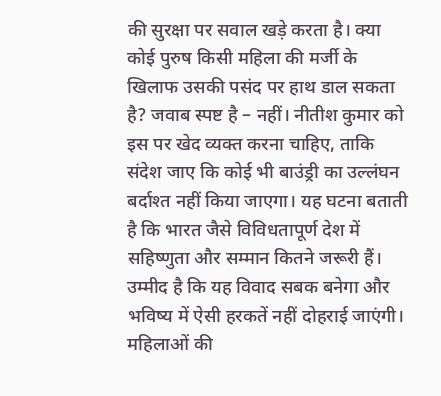की सुरक्षा पर सवाल खड़े करता है। क्या कोई पुरुष किसी महिला की मर्जी के खिलाफ उसकी पसंद पर हाथ डाल सकता है? जवाब स्पष्ट है – नहीं। नीतीश कुमार को इस पर खेद व्यक्त करना चाहिए, ताकि संदेश जाए कि कोई भी बाउंड्री का उल्लंघन बर्दाश्त नहीं किया जाएगा। यह घटना बताती है कि भारत जैसे विविधतापूर्ण देश में सहिष्णुता और सम्मान कितने जरूरी हैं। उम्मीद है कि यह विवाद सबक बनेगा और भविष्य में ऐसी हरकतें नहीं दोहराई जाएंगी। महिलाओं की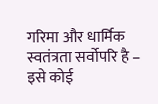गरिमा और धार्मिक स्वतंत्रता सर्वोपरि है – इसे कोई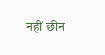नहीं छीन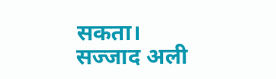सकता।
सज्जाद अली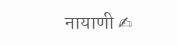नायाणी ✍